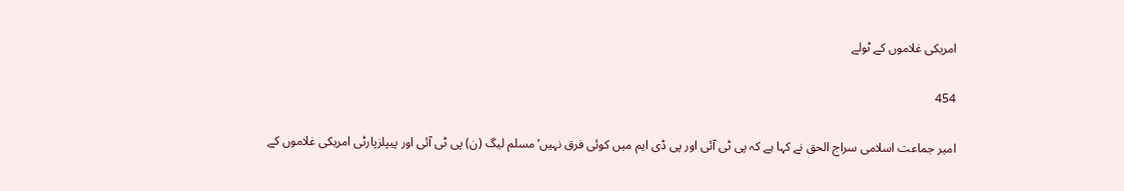امریکی غلاموں کے ٹولے

454

امیر جماعت اسلامی سراج الحق نے کہا ہے کہ پی ٹی آئی اور پی ڈی ایم میں کوئی فرق نہیں‘ مسلم لیگ (ن) پی ٹی آئی اور پیپلزپارٹی امریکی غلاموں کے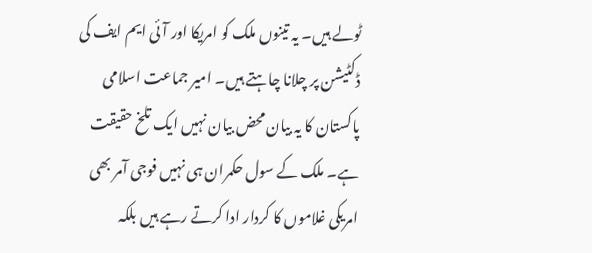ٹولے ہیں۔ یہ تینوں ملک کو امریکا اور آئی ایم ایف کی ڈکٹیشن پر چلانا چاہتے ہیں۔ امیر جماعت اسلامی پاکستان کا یہ بیان محض بیان نہیں ایک تلخ حقیقت ہے۔ ملک کے سول حکمران ہی نہیں فوجی آمر بھی امریکی غلاموں کا کردار ادا کرتے رہے ہیں بلکہ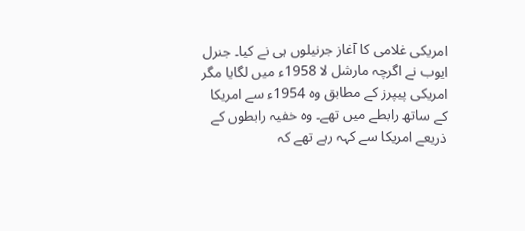امریکی غلامی کا آغاز جرنیلوں ہی نے کیا۔ جنرل ایوب نے اگرچہ مارشل لا 1958ء میں لگایا مگر امریکی پیپرز کے مطابق وہ 1954ء سے امریکا کے ساتھ رابطے میں تھے۔ وہ خفیہ رابطوں کے ذریعے امریکا سے کہہ رہے تھے کہ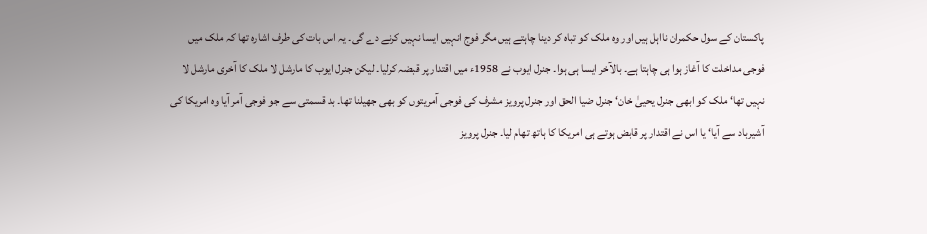پاکستان کے سول حکمران نااہل ہیں اور وہ ملک کو تباہ کر دینا چاہتے ہیں مگر فوج انہیں ایسا نہیں کرنے دے گی۔ یہ اس بات کی طرف اشارہ تھا کہ ملک میں فوجی مداخلت کا آغاز ہوا ہی چاہتا ہے۔ بالآخر ایسا ہی ہوا۔ جنرل ایوب نے 1958ء میں اقتدار پر قبضہ کرلیا۔ لیکن جنرل ایوب کا مارشل لا ملک کا آخری مارشل لا نہیں تھا‘ ملک کو ابھی جنرل یحییٰ خان‘ جنرل ضیا الحق اور جنرل پرویز مشرف کی فوجی آمریتوں کو بھی جھیلنا تھا۔ بد قسمتی سے جو فوجی آمر آیا وہ امریکا کی آشیرباد سے آیا‘ یا اس نے اقتدار پر قابض ہوتے ہی امریکا کا ہاتھ تھام لیا۔ جنرل پرویز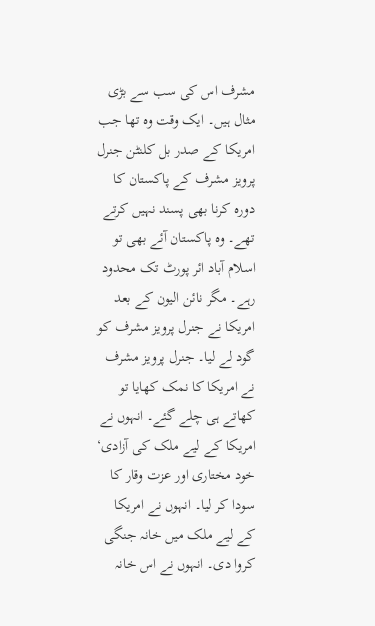مشرف اس کی سب سے بڑی مثال ہیں۔ ایک وقت وہ تھا جب امریکا کے صدر بل کلنٹن جنرل پرویز مشرف کے پاکستان کا دورہ کرنا بھی پسند نہیں کرتے تھے۔ وہ پاکستان آئے بھی تو اسلام آباد ائر پورٹ تک محدود رہے۔ مگر نائن الیون کے بعد امریکا نے جنرل پرویز مشرف کو گود لے لیا۔ جنرل پرویز مشرف نے امریکا کا نمک کھایا تو کھاتے ہی چلے گئے۔ انہوں نے امریکا کے لیے ملک کی آزادی‘ خود مختاری اور عزت وقار کا سودا کر لیا۔ انہوں نے امریکا کے لیے ملک میں خانہ جنگی کروا دی۔ انہوں نے اس خانہ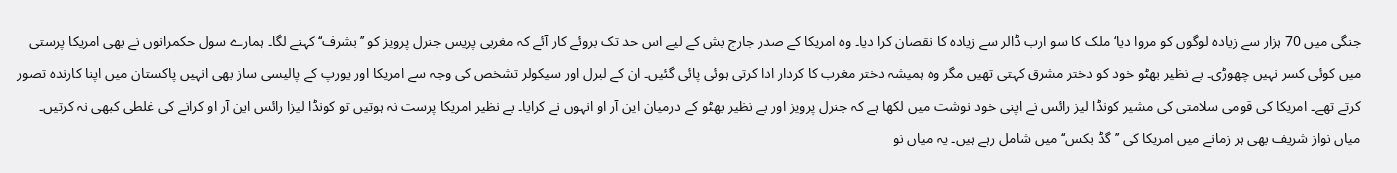جنگی میں 70 ہزار سے زیادہ لوگوں کو مروا دیا‘ ملک کا سو ارب ڈالر سے زیادہ کا نقصان کرا دیا۔ وہ امریکا کے صدر جارج بش کے لیے اس حد تک بروئے کار آئے کہ مغربی پریس جنرل پرویز کو ’’بشرف‘‘ کہنے لگا۔ ہمارے سول حکمرانوں نے بھی امریکا پرستی میں کوئی کسر نہیں چھوڑی۔ بے نظیر بھٹو خود کو دختر مشرق کہتی تھیں مگر وہ ہمیشہ دختر مغرب کا کردار ادا کرتی ہوئی پائی گئیں۔ ان کے لبرل اور سیکولر تشخص کی وجہ سے امریکا اور یورپ کے پالیسی ساز بھی انہیں پاکستان میں اپنا کارندہ تصور کرتے تھے۔ امریکا کی قومی سلامتی کی مشیر کونڈا لیز رائس نے اپنی خود نوشت میں لکھا ہے کہ جنرل پرویز اور بے نظیر بھٹو کے درمیان این آر او انہوں نے کرایا۔ بے نظیر امریکا پرست نہ ہوتیں تو کونڈا لیزا رائس این آر او کرانے کی غلطی کبھی نہ کرتیں۔ میاں نواز شریف بھی ہر زمانے میں امریکا کی ’’گڈ بکس‘‘ میں شامل رہے ہیں۔ یہ میاں نو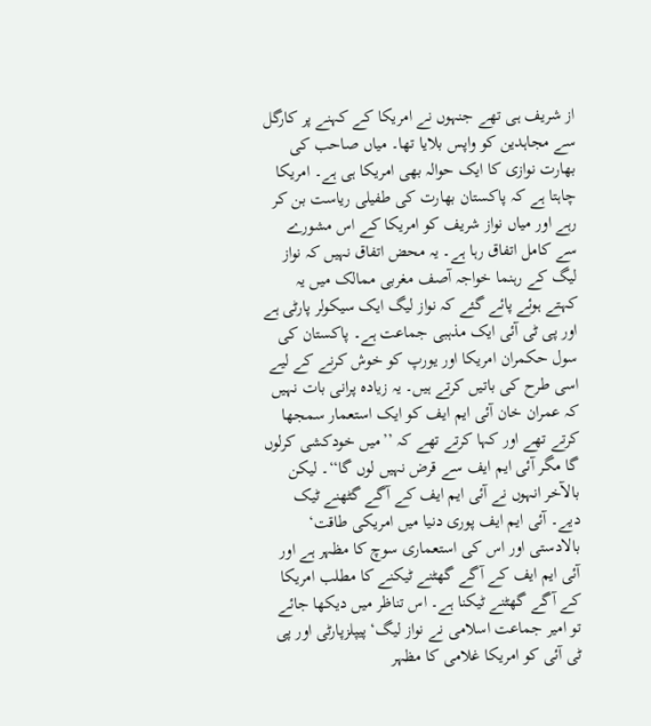از شریف ہی تھے جنہوں نے امریکا کے کہنے پر کارگل سے مجاہدین کو واپس بلایا تھا۔ میاں صاحب کی بھارت نوازی کا ایک حوالہ بھی امریکا ہی ہے۔ امریکا چاہتا ہے کہ پاکستان بھارت کی طفیلی ریاست بن کر رہے اور میاں نواز شریف کو امریکا کے اس مشورے سے کامل اتفاق رہا ہے۔ یہ محض اتفاق نہیں کہ نواز لیگ کے رہنما خواجہ آصف مغربی ممالک میں یہ کہتے ہوئے پائے گئے کہ نواز لیگ ایک سیکولر پارٹی ہے اور پی ٹی آئی ایک مذہبی جماعت ہے۔ پاکستان کی سول حکمران امریکا اور یورپ کو خوش کرنے کے لیے اسی طرح کی باتیں کرتے ہیں۔ یہ زیادہ پرانی بات نہیں کہ عمران خان آئی ایم ایف کو ایک استعمار سمجھا کرتے تھے اور کہا کرتے تھے کہ ’’میں خودکشی کرلوں گا مگر آئی ایم ایف سے قرض نہیں لوں گا‘‘۔ لیکن بالآخر انہوں نے آئی ایم ایف کے آگے گٹھنے ٹیک دیے۔ آئی ایم ایف پوری دنیا میں امریکی طاقت‘ بالادستی اور اس کی استعماری سوچ کا مظہر ہے اور آئی ایم ایف کے آگے گھٹنے ٹیکنے کا مطلب امریکا کے آگے گھٹنے ٹیکنا ہے۔ اس تناظر میں دیکھا جائے تو امیر جماعت اسلامی نے نواز لیگ‘ پیپلزپارٹی اور پی ٹی آئی کو امریکا غلامی کا مظہر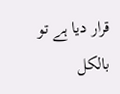قرار دیا ہے تو بالکل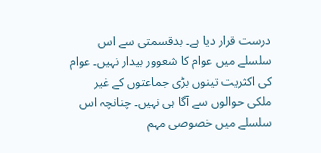درست قرار دیا ہے۔ بدقسمتی سے اس سلسلے میں عوام کا شعوور بیدار نہیں۔ عوام کی اکثریت تینوں بڑی جماعتوں کے غیر ملکی حوالوں سے آگا ہی نہیں۔ چنانچہ اس سلسلے میں خصوصی مہم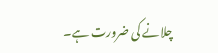چلانے کی ضرورت ہے۔